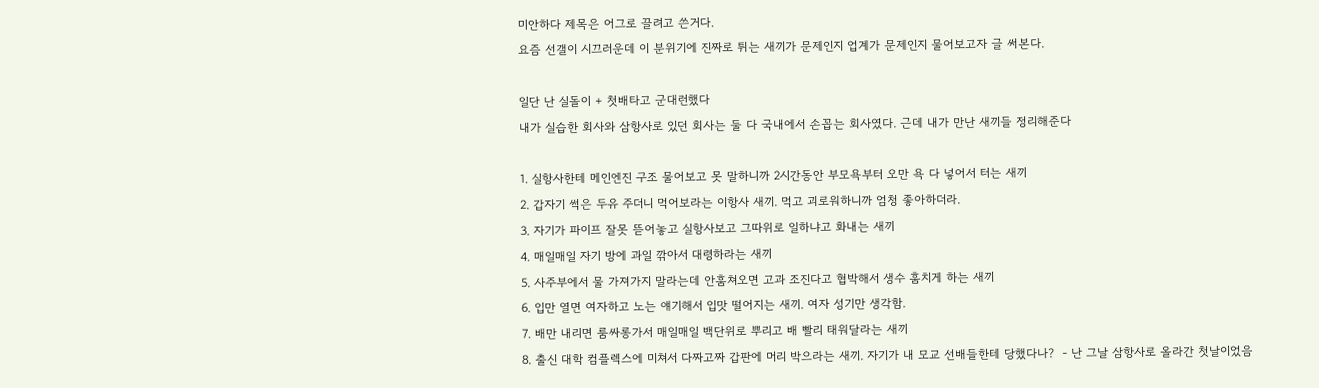미안하다 제목은 어그로 끌려고 쓴거다.
요즘 선갤이 시끄러운데 이 분위기에 진짜로 튀는 새끼가 문제인지 업계가 문제인지 물어보고자 글 써본다.

일단 난 실돌이 + 첫배타고 군대런했다
내가 실습한 회사와 삼항사로 있던 회사는 둘 다 국내에서 손꼽는 회사였다. 근데 내가 만난 새끼들 정리해준다

1. 실항사한테 메인엔진 구조 물어보고 못 말하니까 2시간동안 부모욕부터 오만 욕 다 넣어서 터는 새끼
2. 갑자기 썩은 두유 주더니 먹어보라는 이항사 새끼. 먹고 괴로워하니까 엄청 좋아하더라.
3. 자기가 파이프 잘못 뜯어놓고 실항사보고 그따위로 일하냐고 화내는 새끼
4. 매일매일 자기 방에 과일 깎아서 대령하라는 새끼
5. 사주부에서 물 가져가지 말라는데 안훔쳐오면 고과 조진다고 협박해서 생수 훔치게 하는 새끼
6. 입만 열면 여자하고 노는 얘기해서 입맛 떨어지는 새끼. 여자 성기만 생각함.
7. 배만 내리면 룸싸롱가서 매일매일 백단위로 뿌리고 배 빨리 태워달라는 새끼
8. 출신 대학 컴플렉스에 미쳐서 다짜고짜 갑판에 머리 박으라는 새끼. 자기가 내 모교 선배들한테 당했다나?  - 난 그날 삼항사로 올라간 첫날이었음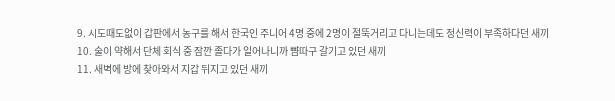9. 시도때도없이 갑판에서 농구를 해서 한국인 주니어 4명 중에 2명이 절뚝거리고 다니는데도 정신력이 부족하다던 새끼
10. 술이 약해서 단체 회식 중 잠깐 졸다가 일어나니까 뺨따구 갈기고 있던 새끼
11. 새벽에 방에 찾아와서 지갑 뒤지고 있던 새끼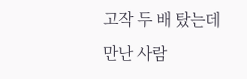고작 두 배 탔는데 만난 사람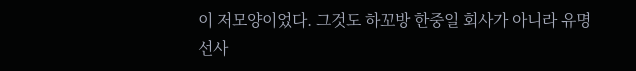이 저모양이었다. 그것도 하꼬방 한중일 회사가 아니라 유명 선사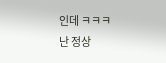인데 ㅋㅋㅋ
난 정상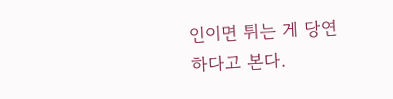인이면 튀는 게 당연하다고 본다.